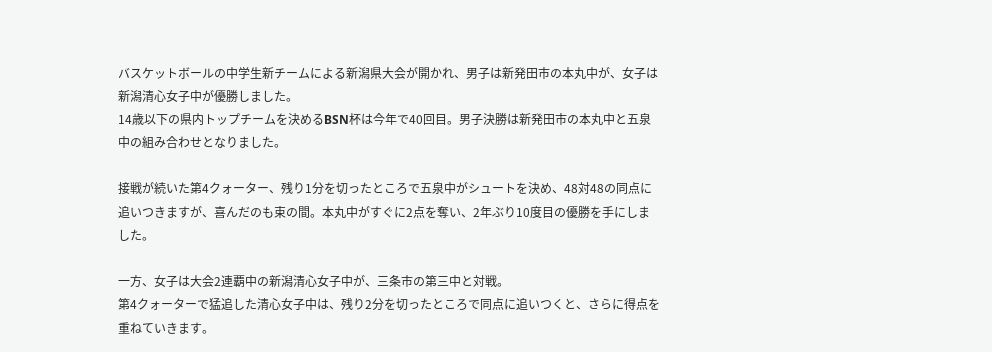バスケットボールの中学生新チームによる新潟県大会が開かれ、男子は新発田市の本丸中が、女子は新潟清心女子中が優勝しました。
14歳以下の県内トップチームを決めるBSN杯は今年で40回目。男子決勝は新発田市の本丸中と五泉中の組み合わせとなりました。

接戦が続いた第4クォーター、残り1分を切ったところで五泉中がシュートを決め、48対48の同点に追いつきますが、喜んだのも束の間。本丸中がすぐに2点を奪い、2年ぶり10度目の優勝を手にしました。

一方、女子は大会2連覇中の新潟清心女子中が、三条市の第三中と対戦。
第4クォーターで猛追した清心女子中は、残り2分を切ったところで同点に追いつくと、さらに得点を重ねていきます。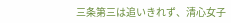三条第三は追いきれず、清心女子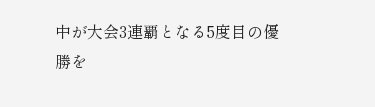中が大会3連覇となる5度目の優勝を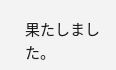果たしました。